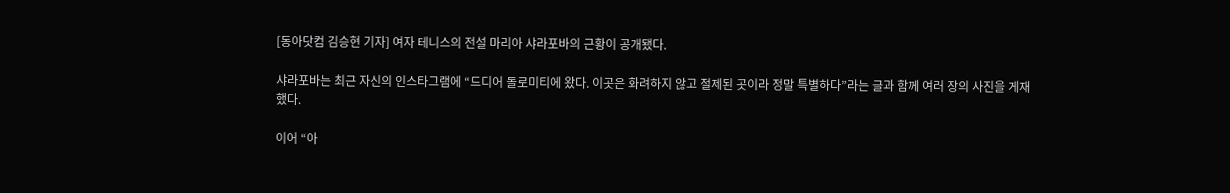[동아닷컴 김승현 기자] 여자 테니스의 전설 마리아 샤라포바의 근황이 공개됐다.

샤라포바는 최근 자신의 인스타그램에 “드디어 돌로미티에 왔다. 이곳은 화려하지 않고 절제된 곳이라 정말 특별하다”라는 글과 함께 여러 장의 사진을 게재했다.

이어 “아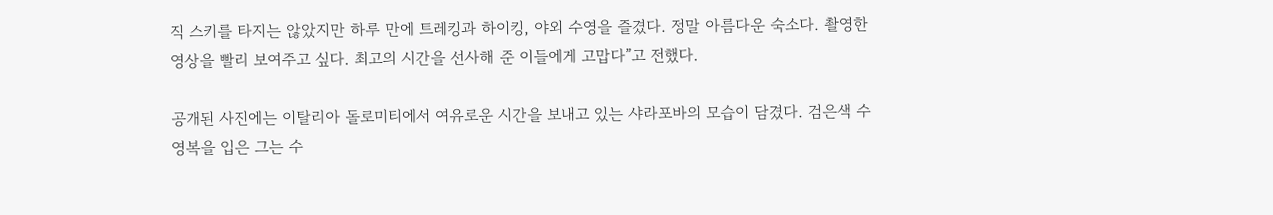직 스키를 타지는 않았지만 하루 만에 트레킹과 하이킹, 야외 수영을 즐겼다. 정말 아름다운 숙소다. 촬영한 영상을 빨리 보여주고 싶다. 최고의 시간을 선사해 준 이들에게 고맙다”고 전했다.

공개된 사진에는 이탈리아 돌로미티에서 여유로운 시간을 보내고 있는 샤라포바의 모습이 담겼다. 검은색 수영복을 입은 그는 수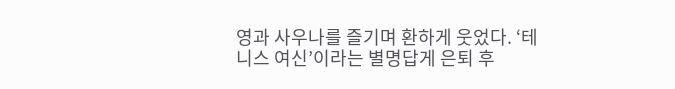영과 사우나를 즐기며 환하게 웃었다. ‘테니스 여신’이라는 별명답게 은퇴 후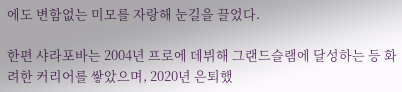에도 변함없는 미모를 자랑해 눈길을 끌었다.

한편 샤라포바는 2004년 프로에 데뷔해 그랜드슬램에 달성하는 등 화려한 커리어를 쌓았으며, 2020년 은퇴했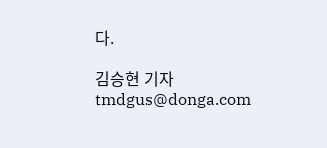다.

김승현 기자 tmdgus@donga.com